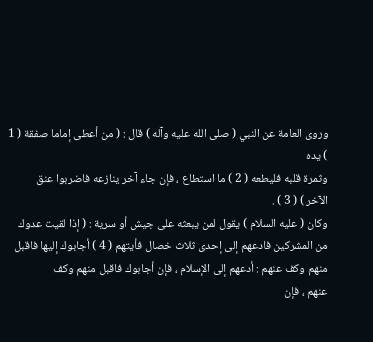وروى العامة عن النبي ( صلى الله عليه وآله ) قال : ( من أعطى إماما صفقة ( 1 ) يده
وثمرة قلبه فليطعه ( 2 ) ما استطاع ، فإن جاء آخر ينازعه فاضربوا عنق
الآخر ) ( 3 ) .
وكان ( عليه السلام ) يقول لمن يبعثه على جيش أو سرية : ( إذا لقيت عدوك
من المشركين فادعهم إلى إحدى ثلاث خصال فأيتهم ( 4 ) أجابوك إليها فاقبل
منهم وكف عنهم : أدعهم إلى الإسلام ، فإن أجابوك فاقبل منهم وكف
عنهم ، فإن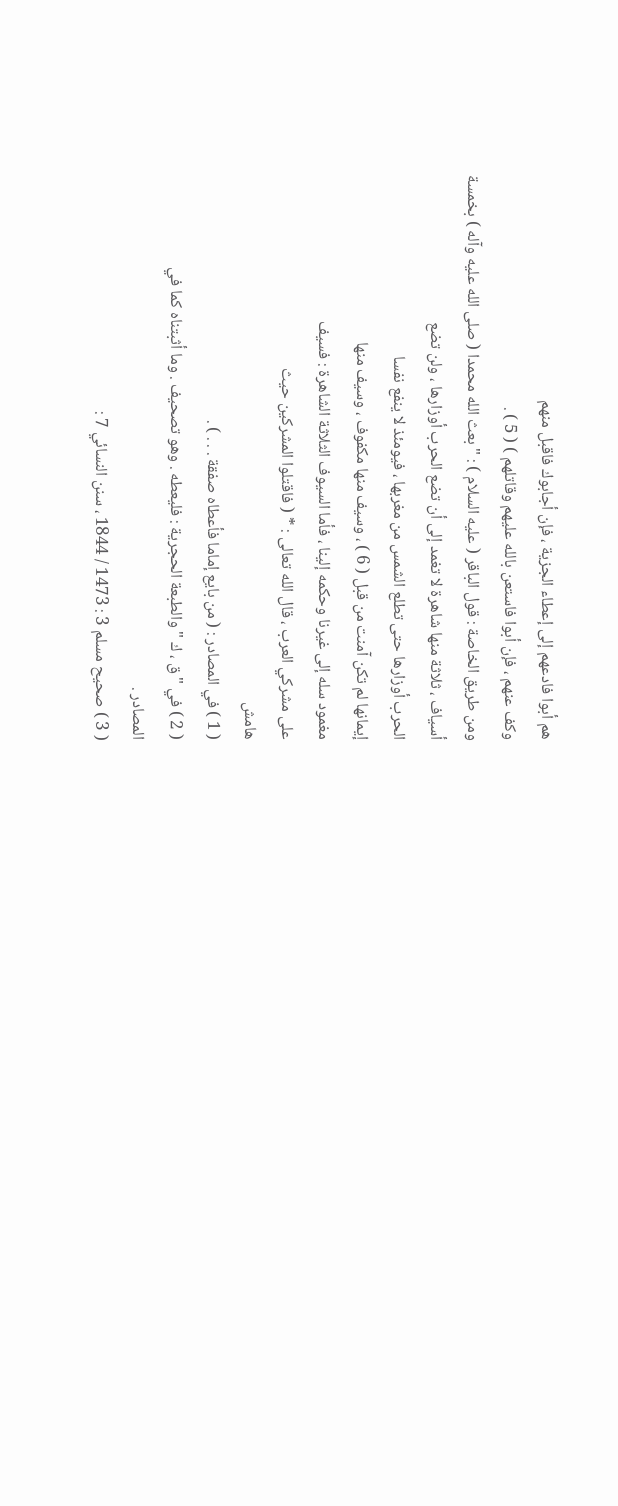هم أبوا فادعهم إلى إعطاء الجزية ، فإن أجابوك فاقبل منهم
وكف عنهم ، فإن أبوا فاستعن بالله عليهم وقاتلهم ) ( 5 ) .
ومن طريق الخاصة : قول الباقر ( عليه السلام ) : " بعث الله محمدا ( صلى الله عليه وآله ) بخمسة
أسياف ، ثلاثة منها شاهرة لا تغمد إلى أن تضع الحرب أوزارها ، ولن تضع
الحرب أوزارها حتى تطلع الشمس من مغربها ، فيومئذ لا ينفع نفسا
إيمانها لم تكن آمنت من قبل ( 6 ) ، وسيف منها مكفوف ، وسيف منها
مغمود سله إلى غيرنا وحكمه إلينا ، فأما السيوف الثلاثة الشاهرة : فسيف
على مشركي العرب ، قال الله تعالى : * ( فاقتلوا المشركين حيث
هامش
( 1 ) في المصادر : ( من بايع إماما فأعطاه صفقة . . . ) .
( 2 ) في " ق ، ك " والطبعة الحجرية : فليعطه . وهو تصحيف . وما أثبتناه كما في
المصادر .
( 3 ) صحيح مسلم 3 : 1473 / 1844 ، سنن النسائي 7 :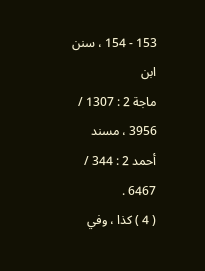153 - 154 ، سنن ابن
ماجة 2 : 1307 / 3956 ، مسند أحمد 2 : 344 / 6467 .
( 4 ) كذا ، وفي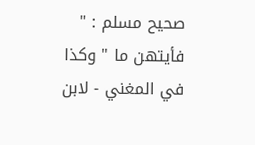صحيح مسلم : " فأيتهن ما " وكذا في المغني - لابن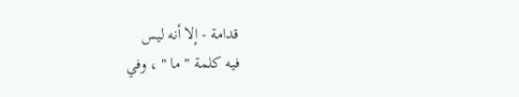قدامة - إلا أنه ليس
فيه كلمة " ما " ، وفي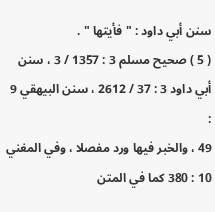سنن أبي داود : " فأيتها " .
( 5 ) صحيح مسلم 3 : 1357 / 3 ، سنن أبي داود 3 : 37 / 2612 ، سنن البيهقي 9 :
49 ، والخبر فيها ورد مفصلا ، وفي المغني 10 : 380 كما في المتن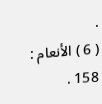.
( 6 ) الأنعام : 158 .